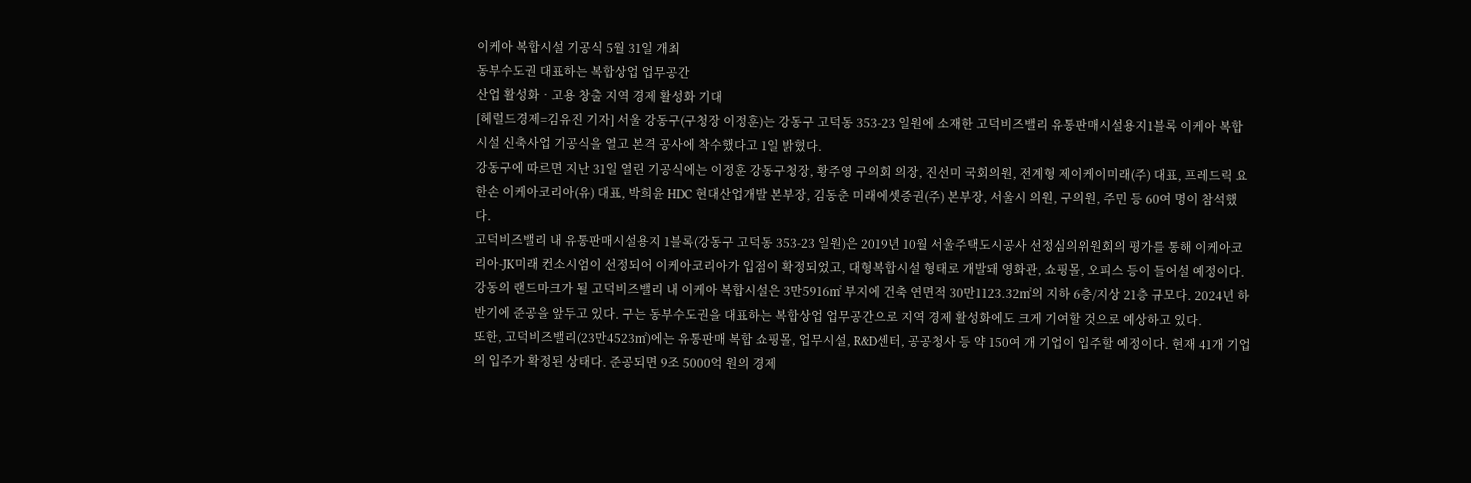이케아 복합시설 기공식 5월 31일 개최
동부수도권 대표하는 복합상업 업무공간
산업 활성화‧고용 창출 지역 경제 활성화 기대
[헤럴드경제=김유진 기자] 서울 강동구(구청장 이정훈)는 강동구 고덕동 353-23 일원에 소재한 고덕비즈밸리 유통판매시설용지1블록 이케아 복합시설 신축사업 기공식을 열고 본격 공사에 착수했다고 1일 밝혔다.
강동구에 따르면 지난 31일 열린 기공식에는 이정훈 강동구청장, 황주영 구의회 의장, 진선미 국회의원, 전계형 제이케이미래(주) 대표, 프레드릭 요한손 이케아코리아(유) 대표, 박희윤 HDC 현대산업개발 본부장, 김동춘 미래에셋증권(주) 본부장, 서울시 의원, 구의원, 주민 등 60여 명이 참석했다.
고덕비즈밸리 내 유통판매시설용지 1블록(강동구 고덕동 353-23 일원)은 2019년 10월 서울주택도시공사 선정심의위원회의 평가를 통해 이케아코리아-JK미래 컨소시엄이 선정되어 이케아코리아가 입점이 확정되었고, 대형복합시설 형태로 개발돼 영화관, 쇼핑몰, 오피스 등이 들어설 예정이다.
강동의 랜드마크가 될 고덕비즈밸리 내 이케아 복합시설은 3만5916㎡ 부지에 건축 연면적 30만1123.32㎡의 지하 6층/지상 21층 규모다. 2024년 하반기에 준공을 앞두고 있다. 구는 동부수도권을 대표하는 복합상업 업무공간으로 지역 경제 활성화에도 크게 기여할 것으로 예상하고 있다.
또한, 고덕비즈밸리(23만4523㎡)에는 유통판매 복합 쇼핑몰, 업무시설, R&D센터, 공공청사 등 약 150여 개 기업이 입주할 예정이다. 현재 41개 기업의 입주가 확정된 상태다. 준공되면 9조 5000억 원의 경제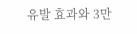유발 효과와 3만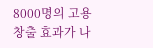8000명의 고용창출 효과가 나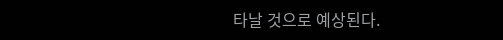타날 것으로 예상된다.